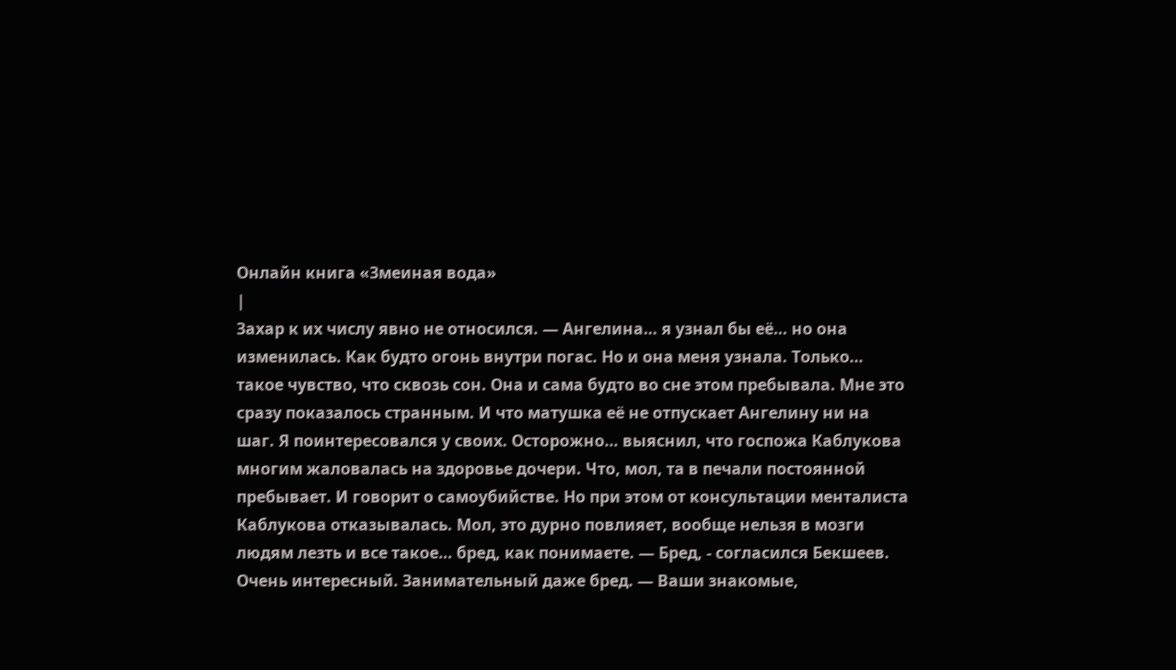Онлайн книга «Змеиная вода»
|
Захар к их числу явно не относился. — Ангелина… я узнал бы её… но она изменилась. Как будто огонь внутри погас. Но и она меня узнала. Только… такое чувство, что сквозь сон. Она и сама будто во сне этом пребывала. Мне это сразу показалось странным. И что матушка её не отпускает Ангелину ни на шаг. Я поинтересовался у своих. Осторожно… выяснил, что госпожа Каблукова многим жаловалась на здоровье дочери. Что, мол, та в печали постоянной пребывает. И говорит о самоубийстве. Но при этом от консультации менталиста Каблукова отказывалась. Мол, это дурно повлияет, вообще нельзя в мозги людям лезть и все такое… бред, как понимаете. — Бред, - согласился Бекшеев. Очень интересный. Занимательный даже бред. — Ваши знакомые,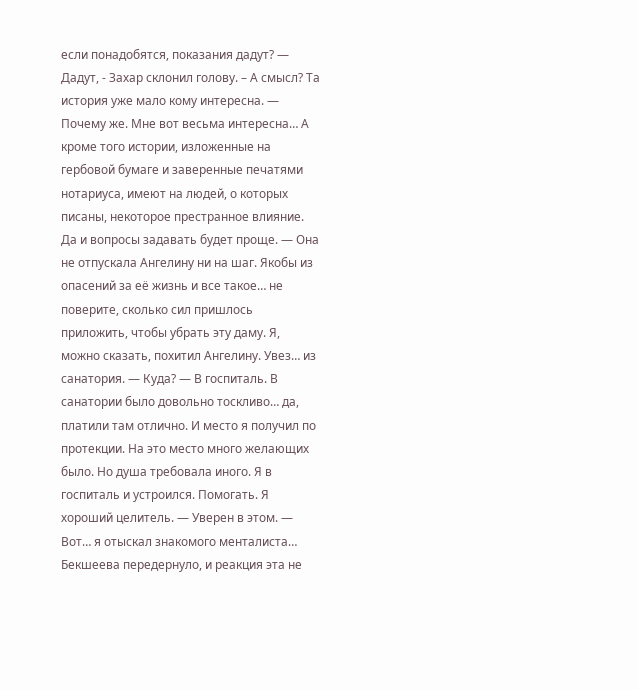если понадобятся, показания дадут? — Дадут, - Захар склонил голову. – А смысл? Та история уже мало кому интересна. — Почему же. Мне вот весьма интересна… А кроме того истории, изложенные на гербовой бумаге и заверенные печатями нотариуса, имеют на людей, о которых писаны, некоторое престранное влияние. Да и вопросы задавать будет проще. — Она не отпускала Ангелину ни на шаг. Якобы из опасений за её жизнь и все такое… не поверите, сколько сил пришлось приложить, чтобы убрать эту даму. Я, можно сказать, похитил Ангелину. Увез… из санатория. — Куда? — В госпиталь. В санатории было довольно тоскливо… да, платили там отлично. И место я получил по протекции. На это место много желающих было. Но душа требовала иного. Я в госпиталь и устроился. Помогать. Я хороший целитель. — Уверен в этом. — Вот… я отыскал знакомого менталиста… Бекшеева передернуло, и реакция эта не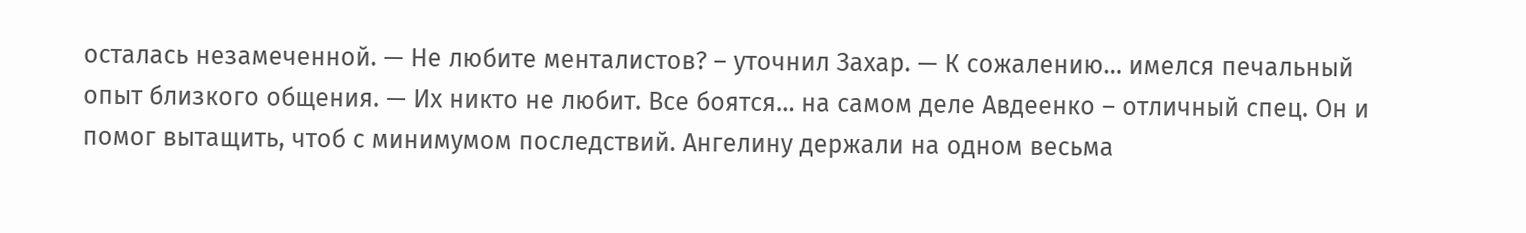осталась незамеченной. — Не любите менталистов? – уточнил Захар. — К сожалению… имелся печальный опыт близкого общения. — Их никто не любит. Все боятся… на самом деле Авдеенко – отличный спец. Он и помог вытащить, чтоб с минимумом последствий. Ангелину держали на одном весьма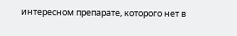интересном препарате, которого нет в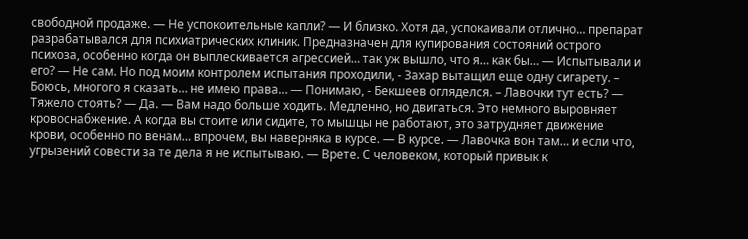свободной продаже. — Не успокоительные капли? — И близко. Хотя да, успокаивали отлично… препарат разрабатывался для психиатрических клиник. Предназначен для купирования состояний острого психоза, особенно когда он выплескивается агрессией… так уж вышло, что я… как бы… — Испытывали и его? — Не сам. Но под моим контролем испытания проходили, - Захар вытащил еще одну сигарету. – Боюсь, многого я сказать… не имею права… — Понимаю, - Бекшеев огляделся. – Лавочки тут есть? — Тяжело стоять? — Да. — Вам надо больше ходить. Медленно, но двигаться. Это немного выровняет кровоснабжение. А когда вы стоите или сидите, то мышцы не работают, это затрудняет движение крови, особенно по венам… впрочем, вы наверняка в курсе. — В курсе. — Лавочка вон там… и если что, угрызений совести за те дела я не испытываю. — Врете. С человеком, который привык к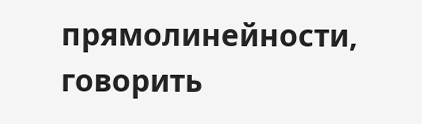прямолинейности, говорить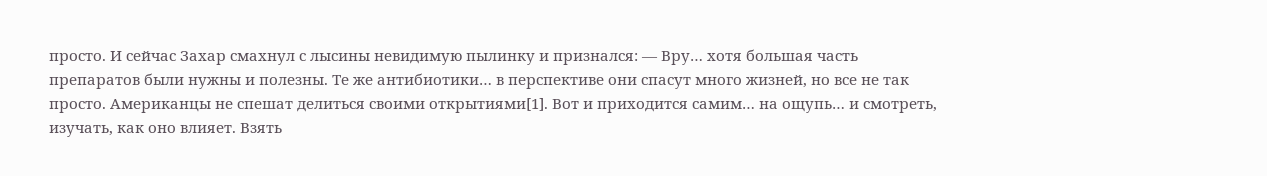просто. И сейчас Захар смахнул с лысины невидимую пылинку и признался: — Вру… хотя большая часть препаратов были нужны и полезны. Те же антибиотики… в перспективе они спасут много жизней, но все не так просто. Американцы не спешат делиться своими открытиями[1]. Вот и приходится самим… на ощупь… и смотреть, изучать, как оно влияет. Взять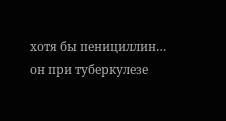хотя бы пенициллин… он при туберкулезе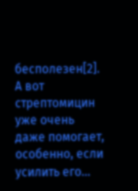бесполезен[2]. А вот стрептомицин уже очень даже помогает, особенно, если усилить его…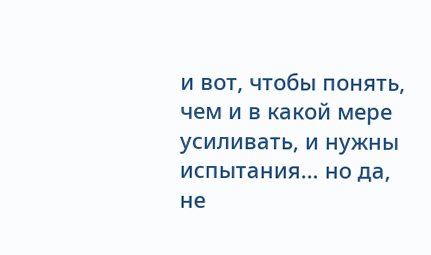и вот, чтобы понять, чем и в какой мере усиливать, и нужны испытания… но да, не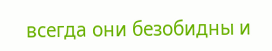всегда они безобидны и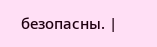безопасны. |